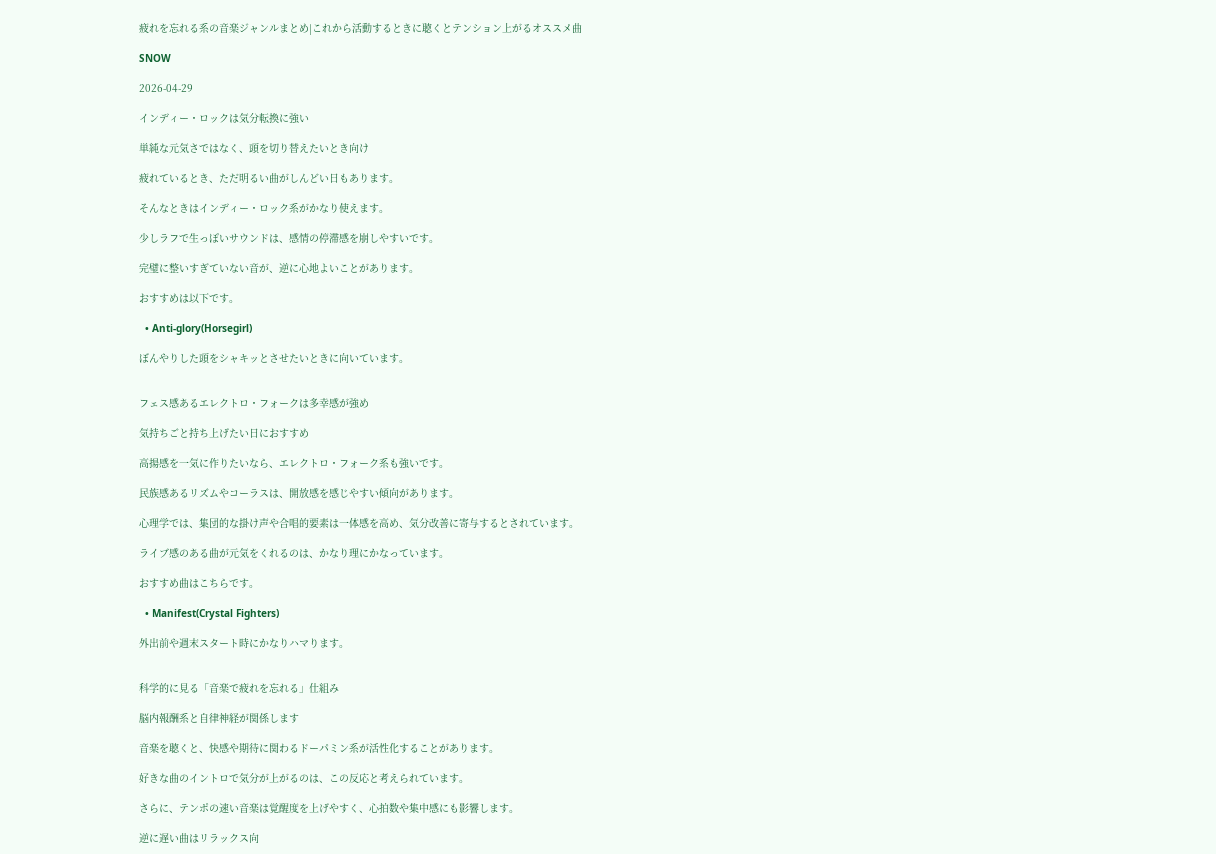疲れを忘れる系の音楽ジャンルまとめ|これから活動するときに聴くとテンション上がるオススメ曲

SNOW

2026-04-29

インディー・ロックは気分転換に強い

単純な元気さではなく、頭を切り替えたいとき向け

疲れているとき、ただ明るい曲がしんどい日もあります。

そんなときはインディー・ロック系がかなり使えます。

少しラフで生っぽいサウンドは、感情の停滞感を崩しやすいです。

完璧に整いすぎていない音が、逆に心地よいことがあります。

おすすめは以下です。

  • Anti-glory(Horsegirl)

ぼんやりした頭をシャキッとさせたいときに向いています。


フェス感あるエレクトロ・フォークは多幸感が強め

気持ちごと持ち上げたい日におすすめ

高揚感を一気に作りたいなら、エレクトロ・フォーク系も強いです。

民族感あるリズムやコーラスは、開放感を感じやすい傾向があります。

心理学では、集団的な掛け声や合唱的要素は一体感を高め、気分改善に寄与するとされています。

ライブ感のある曲が元気をくれるのは、かなり理にかなっています。

おすすめ曲はこちらです。

  • Manifest(Crystal Fighters)

外出前や週末スタート時にかなりハマります。


科学的に見る「音楽で疲れを忘れる」仕組み

脳内報酬系と自律神経が関係します

音楽を聴くと、快感や期待に関わるドーパミン系が活性化することがあります。

好きな曲のイントロで気分が上がるのは、この反応と考えられています。

さらに、テンポの速い音楽は覚醒度を上げやすく、心拍数や集中感にも影響します。

逆に遅い曲はリラックス向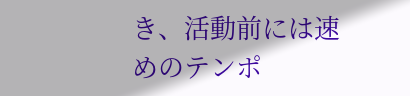き、活動前には速めのテンポ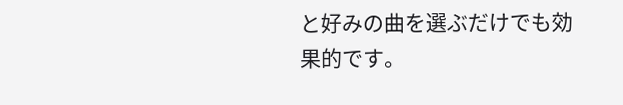と好みの曲を選ぶだけでも効果的です。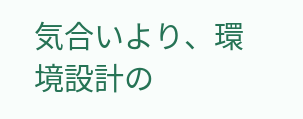気合いより、環境設計の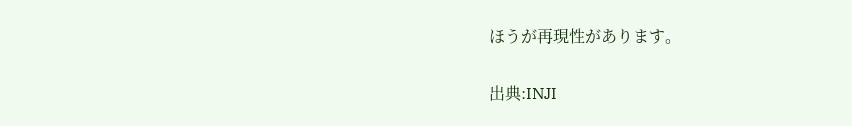ほうが再現性があります。


出典:INJI